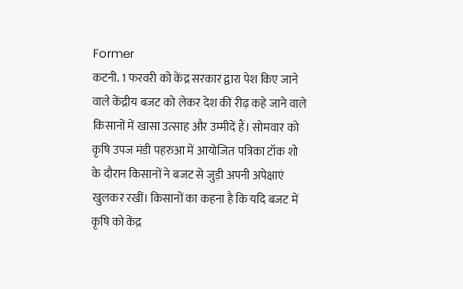Former
कटनी. 1 फरवरी को केंद्र सरकार द्वारा पेश किए जाने वाले केंद्रीय बजट को लेकर देश की रीढ़ कहे जाने वाले किसानों में खासा उत्साह और उम्मीदें हैं। सोमवार को कृषि उपज मंडी पहरुआ में आयोजित पत्रिका टॉक शो के दौरान किसानों ने बजट से जुड़ी अपनी अपेक्षाएं खुलकर रखीं। किसानों का कहना है कि यदि बजट में कृषि को केंद्र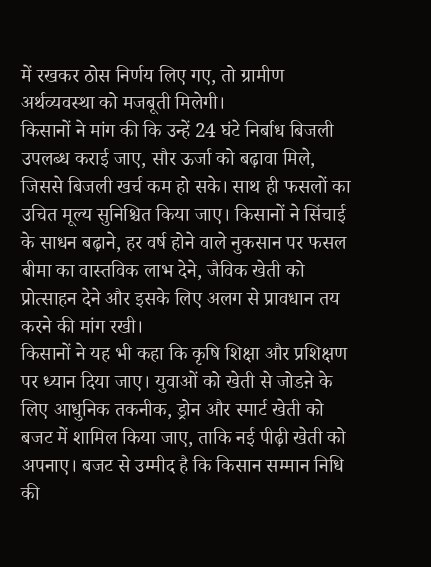में रखकर ठोस निर्णय लिए गए, तो ग्रामीण अर्थव्यवस्था को मजबूती मिलेगी।
किसानों ने मांग की कि उन्हें 24 घंटे निर्बाध बिजली उपलब्ध कराई जाए, सौर ऊर्जा को बढ़ावा मिले, जिससे बिजली खर्च कम हो सके। साथ ही फसलों का उचित मूल्य सुनिश्चित किया जाए। किसानों ने सिंचाई के साधन बढ़ाने, हर वर्ष होने वाले नुकसान पर फसल बीमा का वास्तविक लाभ देने, जैविक खेती को प्रोत्साहन देने और इसके लिए अलग से प्रावधान तय करने की मांग रखी।
किसानों ने यह भी कहा कि कृषि शिक्षा और प्रशिक्षण पर ध्यान दिया जाए। युवाओं को खेती से जोडऩे के लिए आधुनिक तकनीक, ड्रोन और स्मार्ट खेती को बजट में शामिल किया जाए, ताकि नई पीढ़ी खेती को अपनाए। बजट से उम्मीद है कि किसान सम्मान निधि की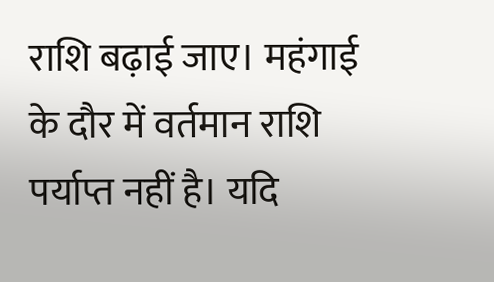राशि बढ़ाई जाए। महंगाई के दौर में वर्तमान राशि पर्याप्त नहीं है। यदि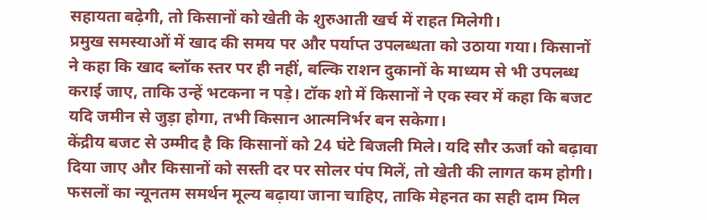सहायता बढ़ेगी, तो किसानों को खेती के शुरुआती खर्च में राहत मिलेगी।
प्रमुख समस्याओं में खाद की समय पर और पर्याप्त उपलब्धता को उठाया गया। किसानों ने कहा कि खाद ब्लॉक स्तर पर ही नहीं, बल्कि राशन दुकानों के माध्यम से भी उपलब्ध कराई जाए, ताकि उन्हें भटकना न पड़े। टॉक शो में किसानों ने एक स्वर में कहा कि बजट यदि जमीन से जुड़ा होगा, तभी किसान आत्मनिर्भर बन सकेगा।
केंद्रीय बजट से उम्मीद है कि किसानों को 24 घंटे बिजली मिले। यदि सौर ऊर्जा को बढ़ावा दिया जाए और किसानों को सस्ती दर पर सोलर पंप मिलें, तो खेती की लागत कम होगी।
फसलों का न्यूनतम समर्थन मूल्य बढ़ाया जाना चाहिए, ताकि मेहनत का सही दाम मिल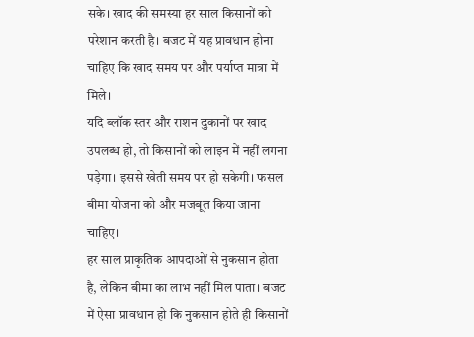सके। खाद की समस्या हर साल किसानों को परेशान करती है। बजट में यह प्रावधान होना चाहिए कि खाद समय पर और पर्याप्त मात्रा में मिले।
यदि ब्लॉक स्तर और राशन दुकानों पर खाद उपलब्ध हो, तो किसानों को लाइन में नहीं लगना पड़ेगा। इससे खेती समय पर हो सकेगी। फसल बीमा योजना को और मजबूत किया जाना चाहिए।
हर साल प्राकृतिक आपदाओं से नुकसान होता है, लेकिन बीमा का लाभ नहीं मिल पाता। बजट में ऐसा प्रावधान हो कि नुकसान होते ही किसानों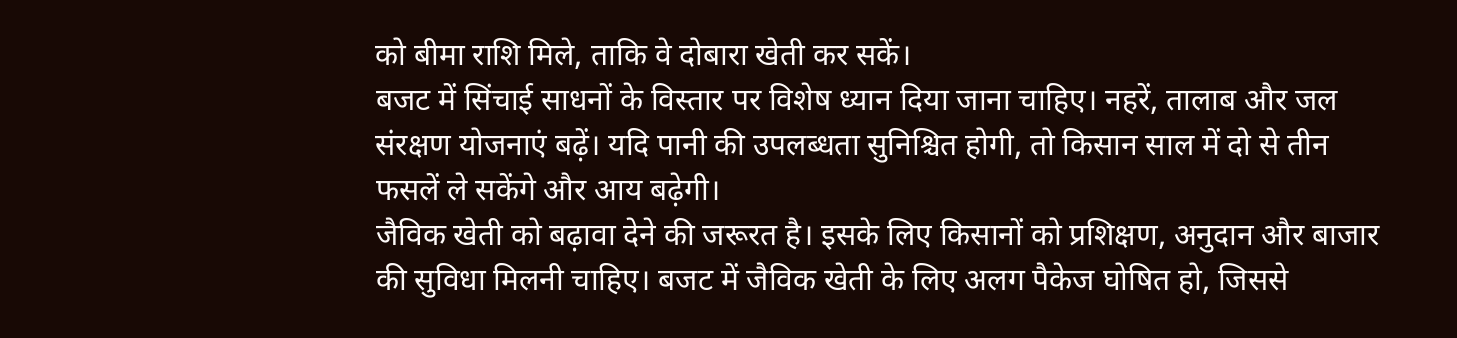को बीमा राशि मिले, ताकि वे दोबारा खेती कर सकें।
बजट में सिंचाई साधनों के विस्तार पर विशेष ध्यान दिया जाना चाहिए। नहरें, तालाब और जल संरक्षण योजनाएं बढ़ें। यदि पानी की उपलब्धता सुनिश्चित होगी, तो किसान साल में दो से तीन फसलें ले सकेंगे और आय बढ़ेगी।
जैविक खेती को बढ़ावा देने की जरूरत है। इसके लिए किसानों को प्रशिक्षण, अनुदान और बाजार की सुविधा मिलनी चाहिए। बजट में जैविक खेती के लिए अलग पैकेज घोषित हो, जिससे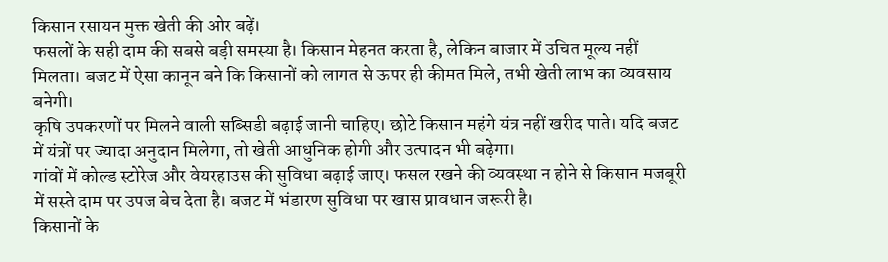किसान रसायन मुक्त खेती की ओर बढ़ें।
फसलों के सही दाम की सबसे बड़ी समस्या है। किसान मेहनत करता है, लेकिन बाजार में उचित मूल्य नहीं मिलता। बजट में ऐसा कानून बने कि किसानों को लागत से ऊपर ही कीमत मिले, तभी खेती लाभ का व्यवसाय बनेगी।
कृषि उपकरणों पर मिलने वाली सब्सिडी बढ़ाई जानी चाहिए। छोटे किसान महंगे यंत्र नहीं खरीद पाते। यदि बजट में यंत्रों पर ज्यादा अनुदान मिलेगा, तो खेती आधुनिक होगी और उत्पादन भी बढ़ेगा।
गांवों में कोल्ड स्टोरेज और वेयरहाउस की सुविधा बढ़ाई जाए। फसल रखने की व्यवस्था न होने से किसान मजबूरी में सस्ते दाम पर उपज बेच देता है। बजट में भंडारण सुविधा पर खास प्रावधान जरूरी है।
किसानों के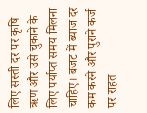लिए सस्ती दर पर कृषि ऋण और उसे चुकाने के लिए पर्याप्त समय मिलना चाहिए। बजट में ब्याज दर कम करने और पुराने कर्ज पर राहत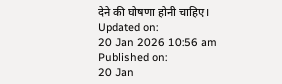देने की घोषणा होनी चाहिए।
Updated on:
20 Jan 2026 10:56 am
Published on:
20 Jan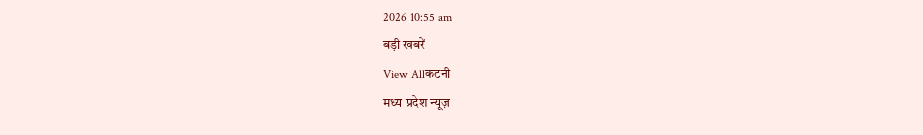2026 10:55 am
बड़ी खबरें
View Allकटनी
मध्य प्रदेश न्यूज़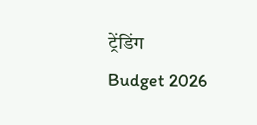ट्रेंडिंग
Budget 2026